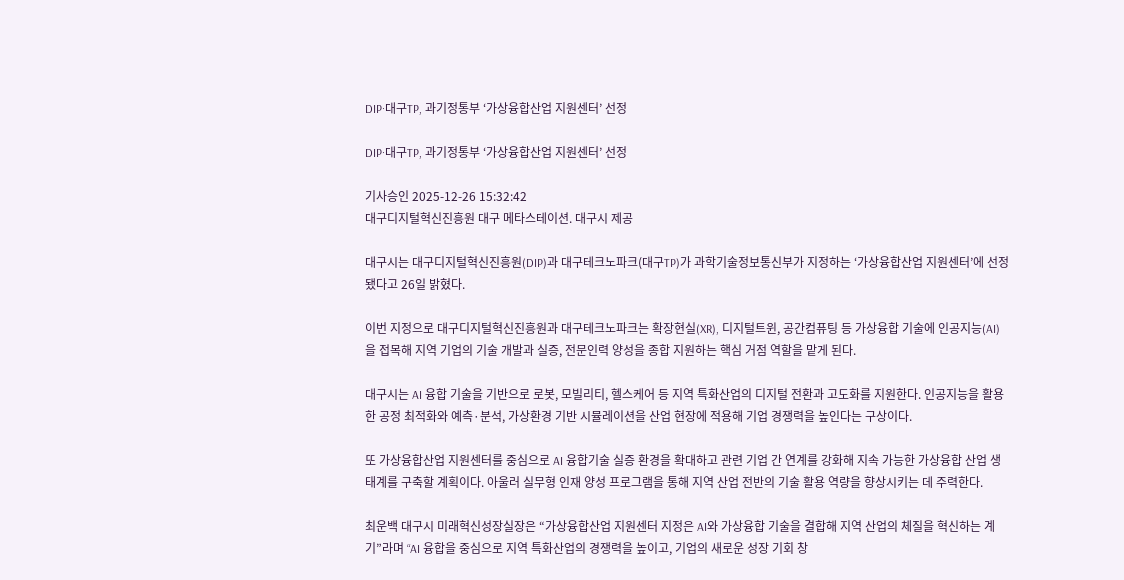DIP·대구TP, 과기정통부 ‘가상융합산업 지원센터’ 선정

DIP·대구TP, 과기정통부 ‘가상융합산업 지원센터’ 선정

기사승인 2025-12-26 15:32:42
대구디지털혁신진흥원 대구 메타스테이션. 대구시 제공

대구시는 대구디지털혁신진흥원(DIP)과 대구테크노파크(대구TP)가 과학기술정보통신부가 지정하는 ‘가상융합산업 지원센터’에 선정됐다고 26일 밝혔다.

이번 지정으로 대구디지털혁신진흥원과 대구테크노파크는 확장현실(XR), 디지털트윈, 공간컴퓨팅 등 가상융합 기술에 인공지능(AI)을 접목해 지역 기업의 기술 개발과 실증, 전문인력 양성을 종합 지원하는 핵심 거점 역할을 맡게 된다.

대구시는 AI 융합 기술을 기반으로 로봇, 모빌리티, 헬스케어 등 지역 특화산업의 디지털 전환과 고도화를 지원한다. 인공지능을 활용한 공정 최적화와 예측·분석, 가상환경 기반 시뮬레이션을 산업 현장에 적용해 기업 경쟁력을 높인다는 구상이다.

또 가상융합산업 지원센터를 중심으로 AI 융합기술 실증 환경을 확대하고 관련 기업 간 연계를 강화해 지속 가능한 가상융합 산업 생태계를 구축할 계획이다. 아울러 실무형 인재 양성 프로그램을 통해 지역 산업 전반의 기술 활용 역량을 향상시키는 데 주력한다.

최운백 대구시 미래혁신성장실장은 “가상융합산업 지원센터 지정은 AI와 가상융합 기술을 결합해 지역 산업의 체질을 혁신하는 계기”라며 “AI 융합을 중심으로 지역 특화산업의 경쟁력을 높이고, 기업의 새로운 성장 기회 창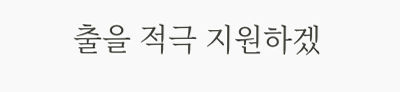출을 적극 지원하겠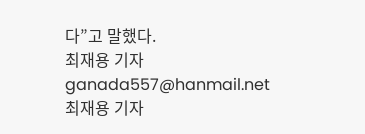다”고 말했다.
최재용 기자
ganada557@hanmail.net
최재용 기자